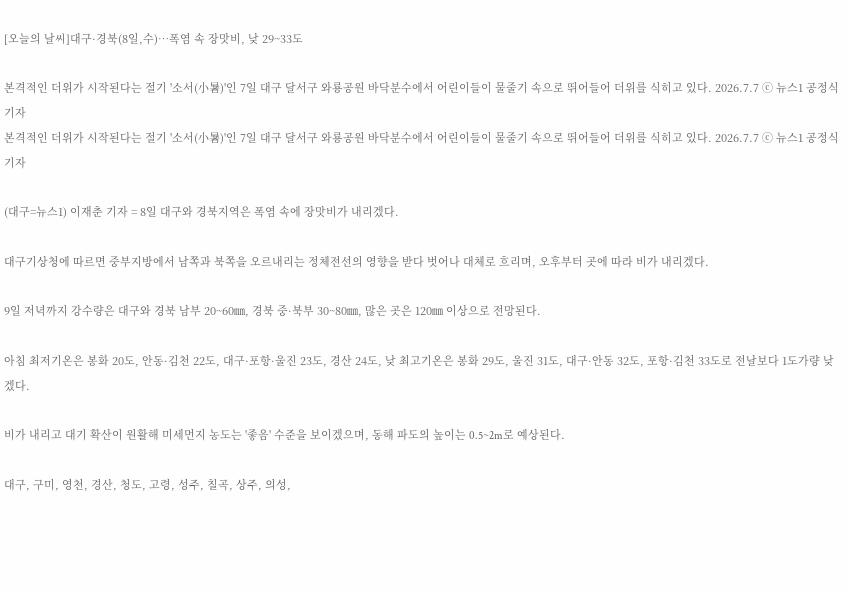[오늘의 날씨]대구·경북(8일,수)…폭염 속 장맛비, 낮 29~33도

본격적인 더위가 시작된다는 절기 '소서(小暑)'인 7일 대구 달서구 와룡공원 바닥분수에서 어린이들이 물줄기 속으로 뛰어들어 더위를 식히고 있다. 2026.7.7 ⓒ 뉴스1 공정식 기자
본격적인 더위가 시작된다는 절기 '소서(小暑)'인 7일 대구 달서구 와룡공원 바닥분수에서 어린이들이 물줄기 속으로 뛰어들어 더위를 식히고 있다. 2026.7.7 ⓒ 뉴스1 공정식 기자

(대구=뉴스1) 이재춘 기자 = 8일 대구와 경북지역은 폭염 속에 장맛비가 내리겠다.

대구기상청에 따르면 중부지방에서 남쪽과 북쪽을 오르내리는 정체전선의 영향을 받다 벗어나 대체로 흐리며, 오후부터 곳에 따라 비가 내리겠다.

9일 저녁까지 강수량은 대구와 경북 남부 20~60㎜, 경북 중·북부 30~80㎜, 많은 곳은 120㎜ 이상으로 전망된다.

아침 최저기온은 봉화 20도, 안동·김천 22도, 대구·포항·울진 23도, 경산 24도, 낮 최고기온은 봉화 29도, 울진 31도, 대구·안동 32도, 포항·김천 33도로 전날보다 1도가량 낮겠다.

비가 내리고 대기 확산이 원활해 미세먼지 농도는 '좋음' 수준을 보이겠으며, 동해 파도의 높이는 0.5~2m로 예상된다.

대구, 구미, 영천, 경산, 청도, 고령, 성주, 칠곡, 상주, 의성,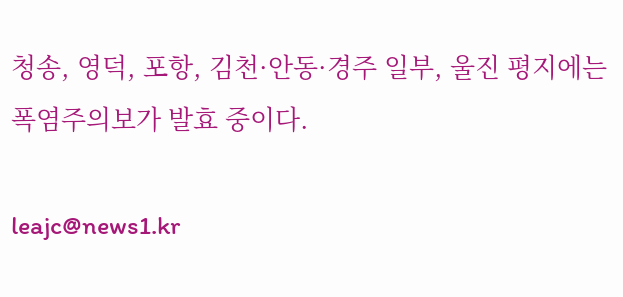청송, 영덕, 포항, 김천·안동·경주 일부, 울진 평지에는 폭염주의보가 발효 중이다.

leajc@news1.kr